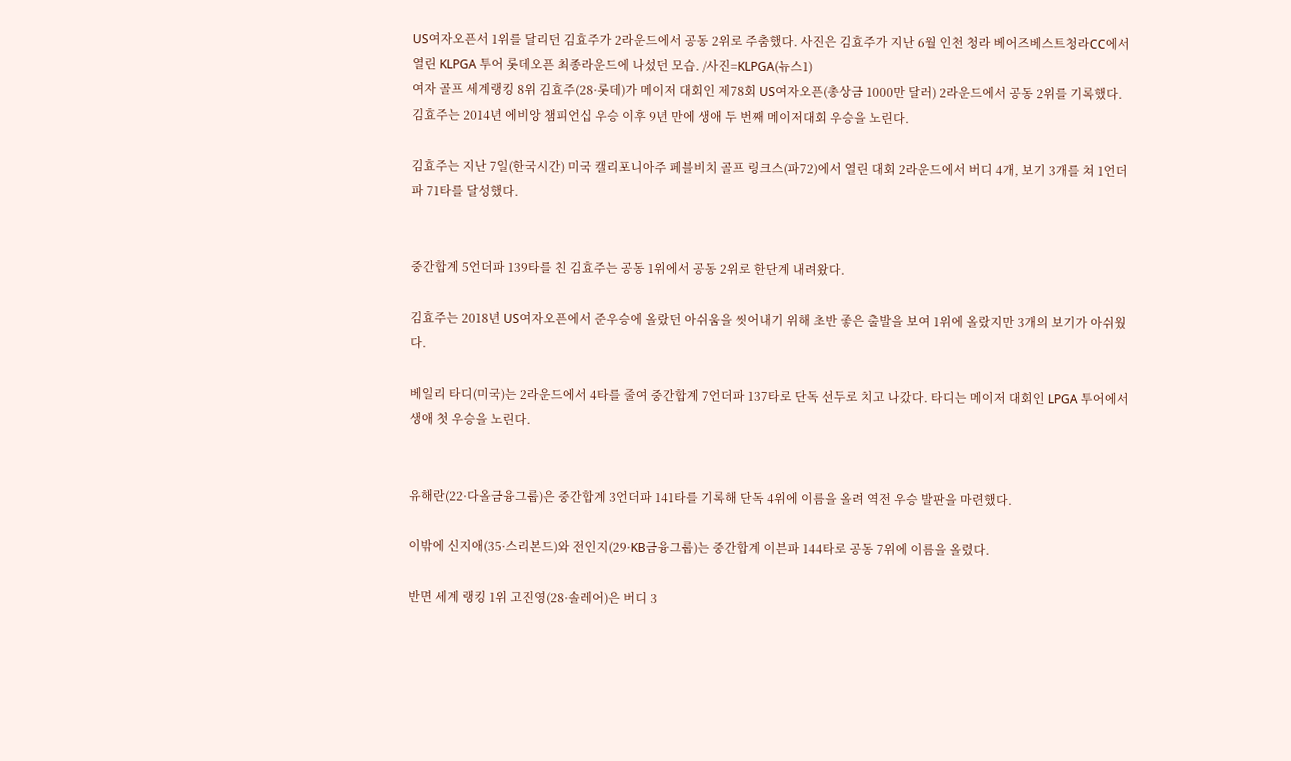US여자오픈서 1위를 달리던 김효주가 2라운드에서 공동 2위로 주춤했다. 사진은 김효주가 지난 6월 인천 청라 베어즈베스트청라CC에서 열린 KLPGA 투어 롯데오픈 최종라운드에 나섰던 모습. /사진=KLPGA(뉴스1)
여자 골프 세계랭킹 8위 김효주(28·롯데)가 메이저 대회인 제78회 US여자오픈(총상금 1000만 달러) 2라운드에서 공동 2위를 기록했다.
김효주는 2014년 에비앙 챔피언십 우승 이후 9년 만에 생애 두 번째 메이저대회 우승을 노린다.

김효주는 지난 7일(한국시간) 미국 캘리포니아주 페블비치 골프 링크스(파72)에서 열린 대회 2라운드에서 버디 4개, 보기 3개를 쳐 1언더파 71타를 달성했다.


중간합계 5언더파 139타를 친 김효주는 공동 1위에서 공동 2위로 한단계 내려왔다.

김효주는 2018년 US여자오픈에서 준우승에 올랐던 아쉬움을 씻어내기 위해 초반 좋은 출발을 보여 1위에 올랐지만 3개의 보기가 아쉬웠다.

베일리 타디(미국)는 2라운드에서 4타를 줄여 중간합계 7언더파 137타로 단독 선두로 치고 나갔다. 타디는 메이저 대회인 LPGA 투어에서 생애 첫 우승을 노린다.


유해란(22·다올금융그룹)은 중간합계 3언더파 141타를 기록해 단독 4위에 이름을 올려 역전 우승 발판을 마련했다.

이밖에 신지애(35·스리본드)와 전인지(29·KB금융그룹)는 중간합계 이븐파 144타로 공동 7위에 이름을 올렸다.

반면 세계 랭킹 1위 고진영(28·솔레어)은 버디 3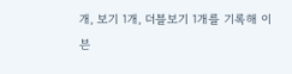개, 보기 1개, 더블보기 1개를 기록해 이븐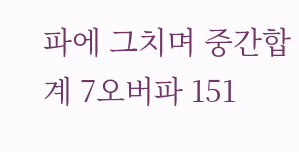파에 그치며 중간합계 7오버파 151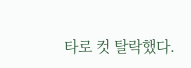타로 컷 탈락했다.